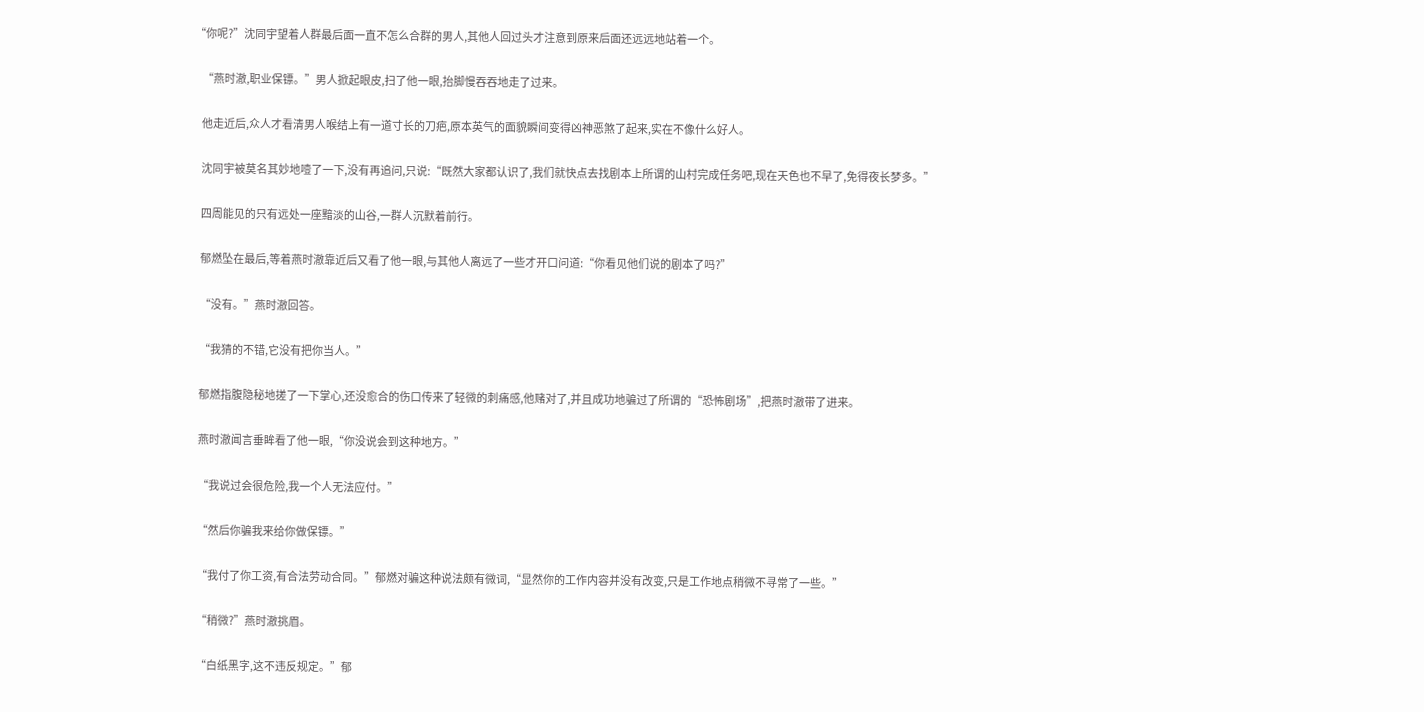“你呢?”沈同宇望着人群最后面一直不怎么合群的男人,其他人回过头才注意到原来后面还远远地站着一个。

    “燕时澈,职业保镖。”男人掀起眼皮,扫了他一眼,抬脚慢吞吞地走了过来。

    他走近后,众人才看清男人喉结上有一道寸长的刀疤,原本英气的面貌瞬间变得凶神恶煞了起来,实在不像什么好人。

    沈同宇被莫名其妙地噎了一下,没有再追问,只说:“既然大家都认识了,我们就快点去找剧本上所谓的山村完成任务吧,现在天色也不早了,免得夜长梦多。”

    四周能见的只有远处一座黯淡的山谷,一群人沉默着前行。

    郁燃坠在最后,等着燕时澈靠近后又看了他一眼,与其他人离远了一些才开口问道:“你看见他们说的剧本了吗?”

    “没有。”燕时澈回答。

    “我猜的不错,它没有把你当人。”

    郁燃指腹隐秘地搓了一下掌心,还没愈合的伤口传来了轻微的刺痛感,他赌对了,并且成功地骗过了所谓的“恐怖剧场”,把燕时澈带了进来。

    燕时澈闻言垂眸看了他一眼,“你没说会到这种地方。”

    “我说过会很危险,我一个人无法应付。”

    “然后你骗我来给你做保镖。”

    “我付了你工资,有合法劳动合同。”郁燃对骗这种说法颇有微词,“显然你的工作内容并没有改变,只是工作地点稍微不寻常了一些。”

    “稍微?”燕时澈挑眉。

    “白纸黑字,这不违反规定。”郁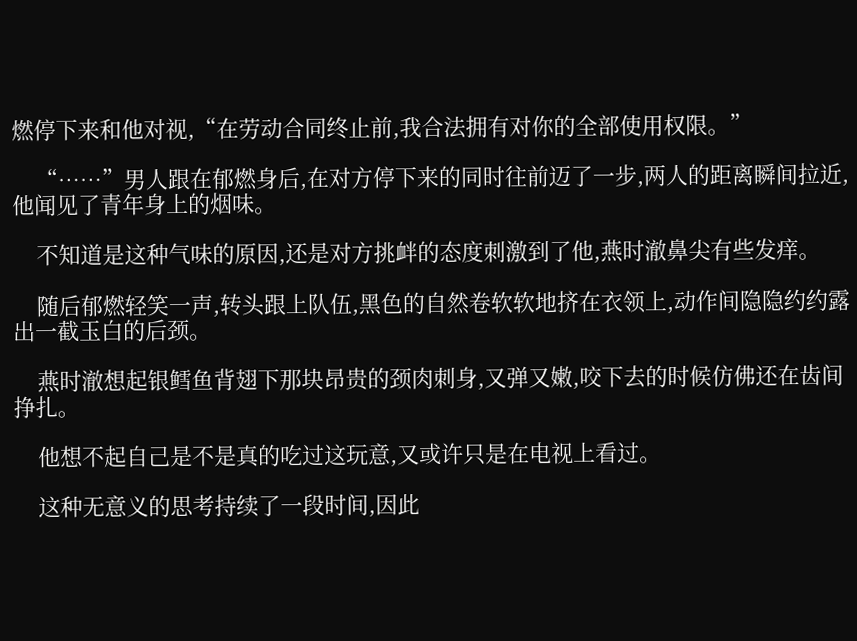燃停下来和他对视,“在劳动合同终止前,我合法拥有对你的全部使用权限。”

    “……”男人跟在郁燃身后,在对方停下来的同时往前迈了一步,两人的距离瞬间拉近,他闻见了青年身上的烟味。

    不知道是这种气味的原因,还是对方挑衅的态度刺激到了他,燕时澈鼻尖有些发痒。

    随后郁燃轻笑一声,转头跟上队伍,黑色的自然卷软软地挤在衣领上,动作间隐隐约约露出一截玉白的后颈。

    燕时澈想起银鳕鱼背翅下那块昂贵的颈肉刺身,又弹又嫩,咬下去的时候仿佛还在齿间挣扎。

    他想不起自己是不是真的吃过这玩意,又或许只是在电视上看过。

    这种无意义的思考持续了一段时间,因此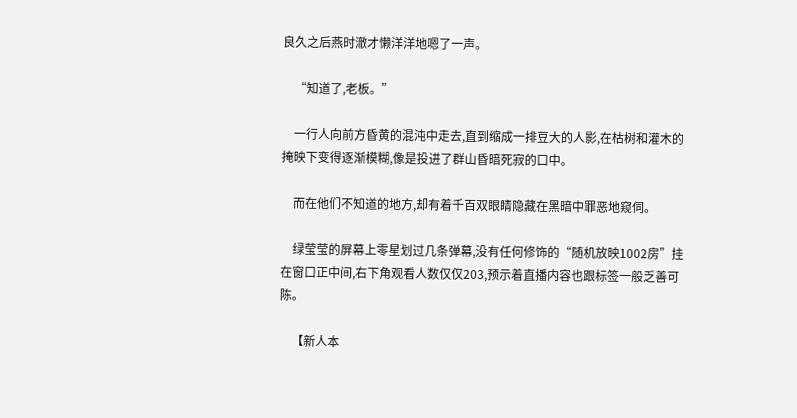良久之后燕时澈才懒洋洋地嗯了一声。

    “知道了,老板。”

    一行人向前方昏黄的混沌中走去,直到缩成一排豆大的人影,在枯树和灌木的掩映下变得逐渐模糊,像是投进了群山昏暗死寂的口中。

    而在他们不知道的地方,却有着千百双眼睛隐藏在黑暗中罪恶地窥伺。

    绿莹莹的屏幕上零星划过几条弹幕,没有任何修饰的“随机放映1002房”挂在窗口正中间,右下角观看人数仅仅203,预示着直播内容也跟标签一般乏善可陈。

    【新人本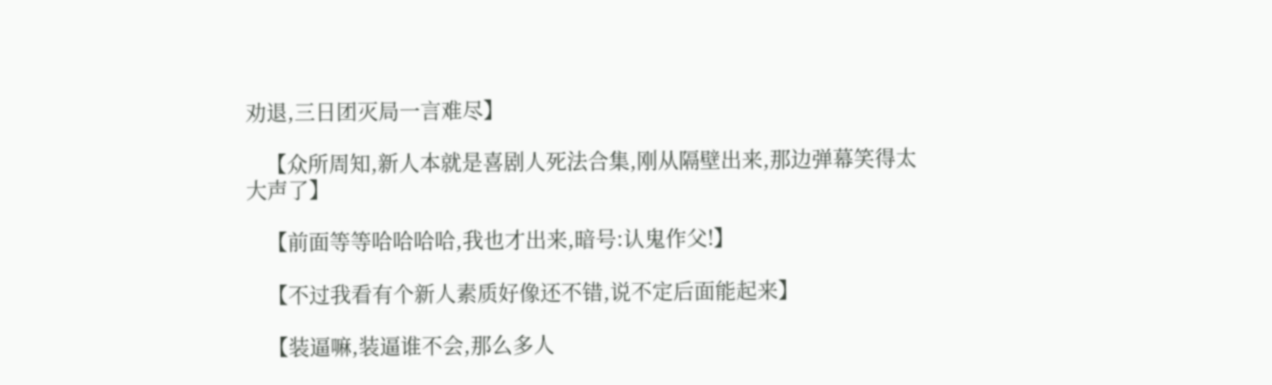劝退,三日团灭局一言难尽】

    【众所周知,新人本就是喜剧人死法合集,刚从隔壁出来,那边弹幕笑得太大声了】

    【前面等等哈哈哈哈,我也才出来,暗号:认鬼作父!】

    【不过我看有个新人素质好像还不错,说不定后面能起来】

    【装逼嘛,装逼谁不会,那么多人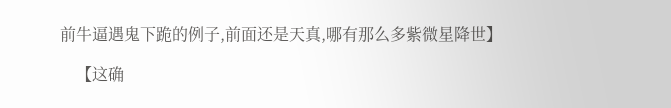前牛逼遇鬼下跪的例子,前面还是天真,哪有那么多紫微星降世】

    【这确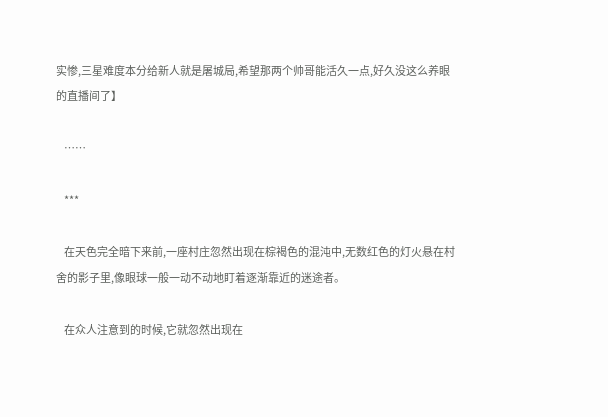实惨,三星难度本分给新人就是屠城局,希望那两个帅哥能活久一点,好久没这么养眼的直播间了】

    ……

    ***

    在天色完全暗下来前,一座村庄忽然出现在棕褐色的混沌中,无数红色的灯火悬在村舍的影子里,像眼球一般一动不动地盯着逐渐靠近的迷途者。

    在众人注意到的时候,它就忽然出现在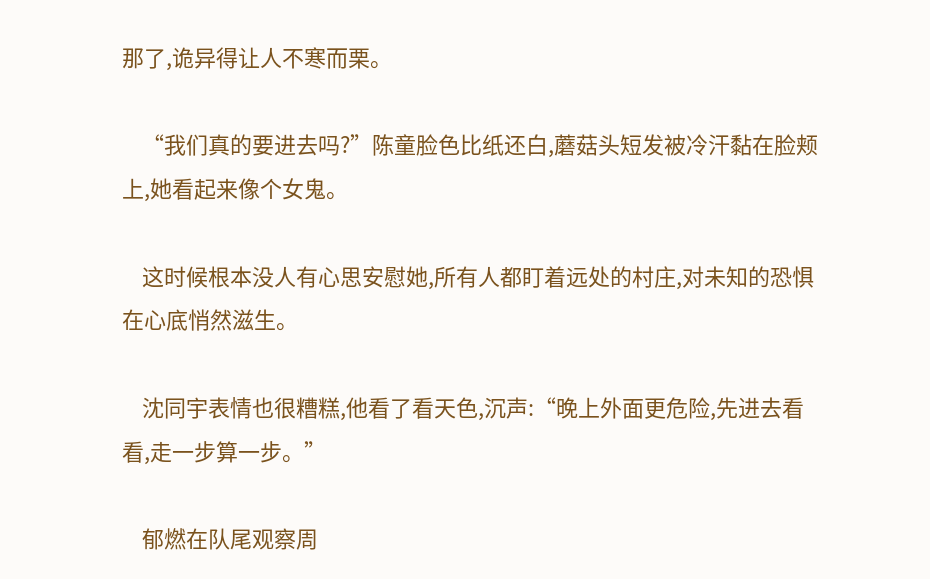那了,诡异得让人不寒而栗。

    “我们真的要进去吗?”陈童脸色比纸还白,蘑菇头短发被冷汗黏在脸颊上,她看起来像个女鬼。

    这时候根本没人有心思安慰她,所有人都盯着远处的村庄,对未知的恐惧在心底悄然滋生。

    沈同宇表情也很糟糕,他看了看天色,沉声:“晚上外面更危险,先进去看看,走一步算一步。”

    郁燃在队尾观察周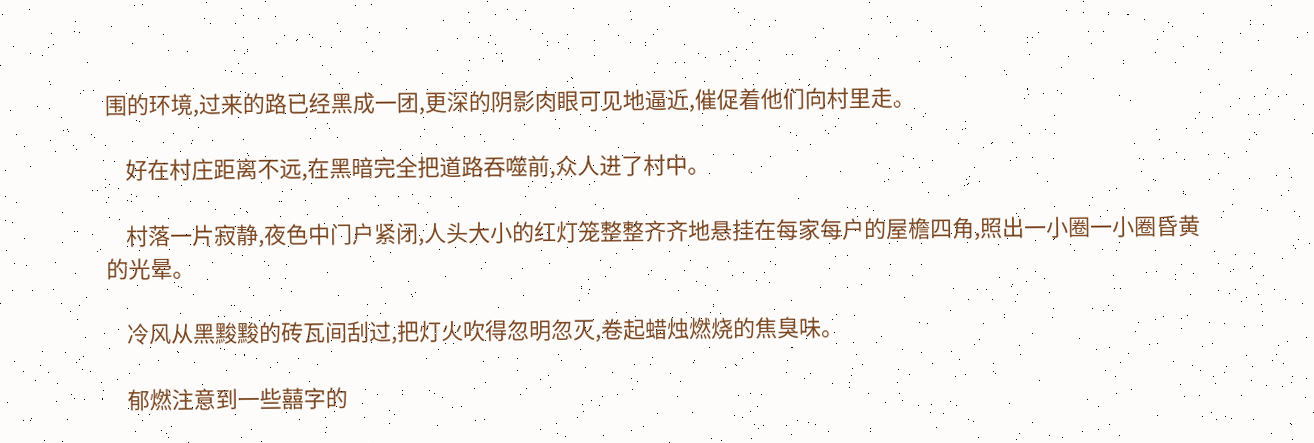围的环境,过来的路已经黑成一团,更深的阴影肉眼可见地逼近,催促着他们向村里走。

    好在村庄距离不远,在黑暗完全把道路吞噬前,众人进了村中。

    村落一片寂静,夜色中门户紧闭,人头大小的红灯笼整整齐齐地悬挂在每家每户的屋檐四角,照出一小圈一小圈昏黄的光晕。

    冷风从黑黢黢的砖瓦间刮过,把灯火吹得忽明忽灭,卷起蜡烛燃烧的焦臭味。

    郁燃注意到一些囍字的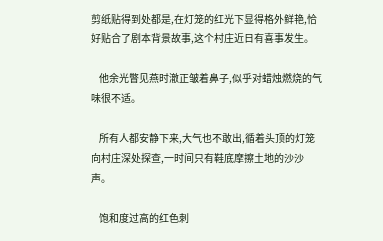剪纸贴得到处都是,在灯笼的红光下显得格外鲜艳,恰好贴合了剧本背景故事,这个村庄近日有喜事发生。

    他余光瞥见燕时澈正皱着鼻子,似乎对蜡烛燃烧的气味很不适。

    所有人都安静下来,大气也不敢出,循着头顶的灯笼向村庄深处探查,一时间只有鞋底摩擦土地的沙沙声。

    饱和度过高的红色刺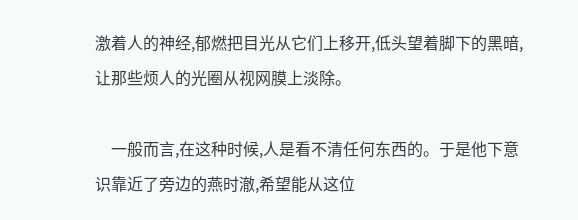激着人的神经,郁燃把目光从它们上移开,低头望着脚下的黑暗,让那些烦人的光圈从视网膜上淡除。

    一般而言,在这种时候,人是看不清任何东西的。于是他下意识靠近了旁边的燕时澈,希望能从这位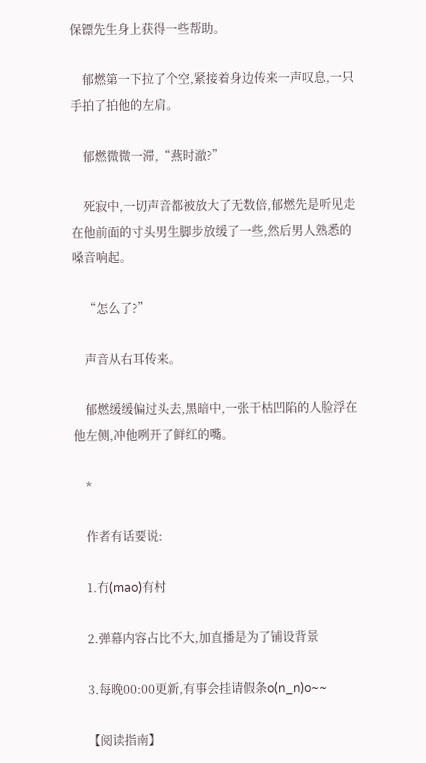保镖先生身上获得一些帮助。

    郁燃第一下拉了个空,紧接着身边传来一声叹息,一只手拍了拍他的左肩。

    郁燃微微一滞,“燕时澈?”

    死寂中,一切声音都被放大了无数倍,郁燃先是听见走在他前面的寸头男生脚步放缓了一些,然后男人熟悉的嗓音响起。

    “怎么了?”

    声音从右耳传来。

    郁燃缓缓偏过头去,黑暗中,一张干枯凹陷的人脸浮在他左侧,冲他咧开了鲜红的嘴。

    *

    作者有话要说:

    1.冇(mao)有村

    2.弹幕内容占比不大,加直播是为了铺设背景

    3.每晚00:00更新,有事会挂请假条o(n_n)o~~

    【阅读指南】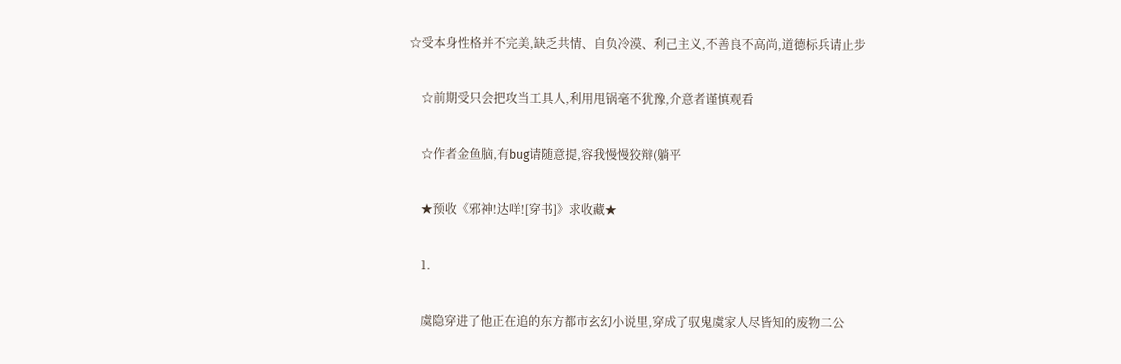☆受本身性格并不完美,缺乏共情、自负冷漠、利己主义,不善良不高尚,道德标兵请止步

    ☆前期受只会把攻当工具人,利用甩锅毫不犹豫,介意者谨慎观看

    ☆作者金鱼脑,有bug请随意提,容我慢慢狡辩(躺平

    ★预收《邪神!达咩![穿书]》求收藏★

    1.

    虞隐穿进了他正在追的东方都市玄幻小说里,穿成了驭鬼虞家人尽皆知的废物二公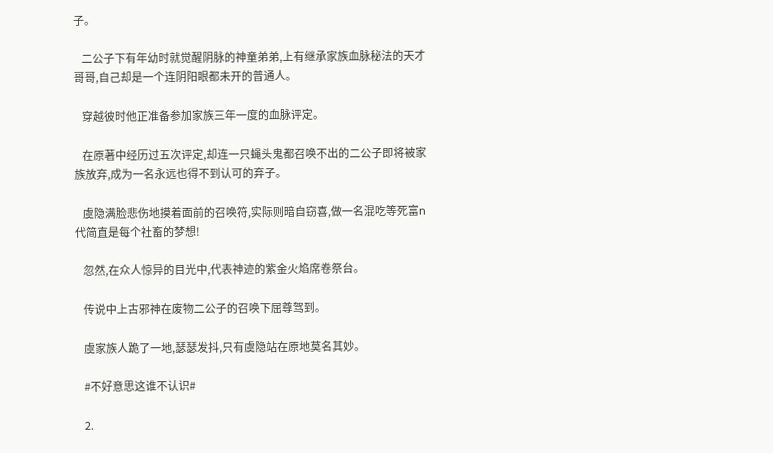子。

    二公子下有年幼时就觉醒阴脉的神童弟弟,上有继承家族血脉秘法的天才哥哥,自己却是一个连阴阳眼都未开的普通人。

    穿越彼时他正准备参加家族三年一度的血脉评定。

    在原著中经历过五次评定,却连一只蝇头鬼都召唤不出的二公子即将被家族放弃,成为一名永远也得不到认可的弃子。

    虞隐满脸悲伤地摸着面前的召唤符,实际则暗自窃喜,做一名混吃等死富n代简直是每个社畜的梦想!

    忽然,在众人惊异的目光中,代表神迹的紫金火焰席卷祭台。

    传说中上古邪神在废物二公子的召唤下屈尊驾到。

    虞家族人跪了一地,瑟瑟发抖,只有虞隐站在原地莫名其妙。

    #不好意思这谁不认识#

    2.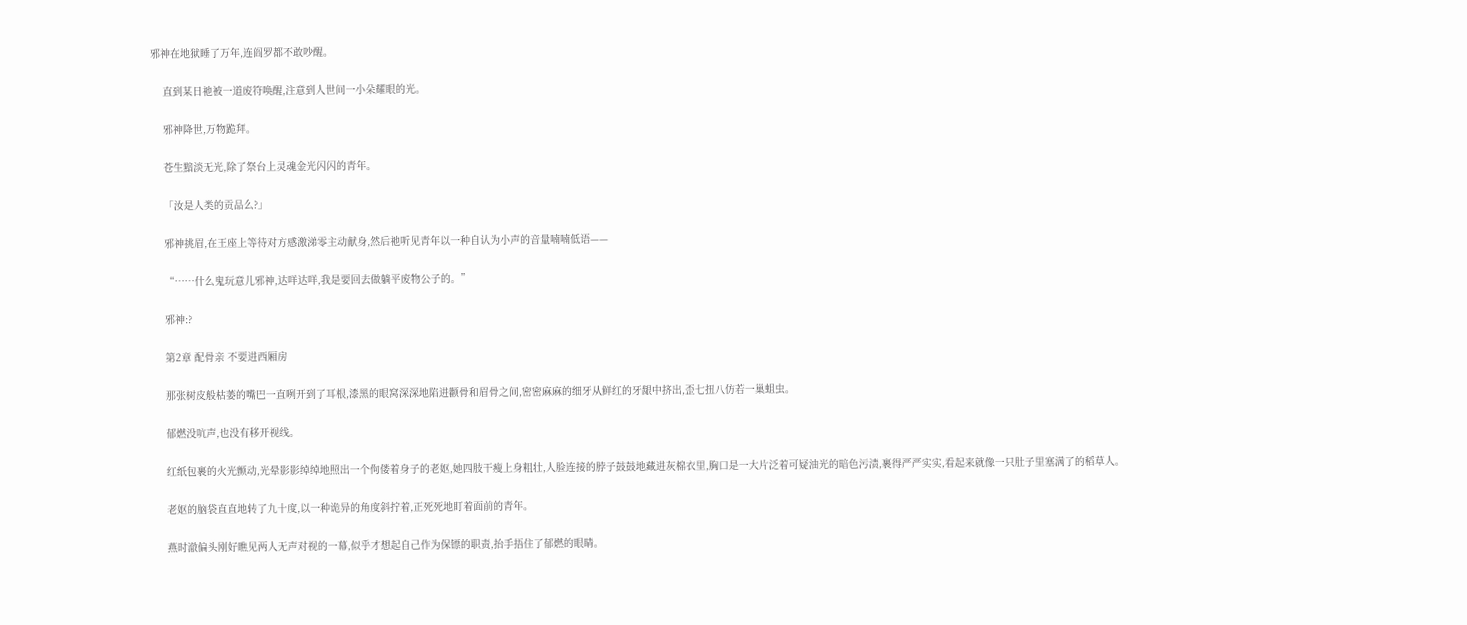邪神在地狱睡了万年,连阎罗都不敢吵醒。

    直到某日祂被一道废符唤醒,注意到人世间一小朵耀眼的光。

    邪神降世,万物跪拜。

    苍生黯淡无光,除了祭台上灵魂金光闪闪的青年。

    「汝是人类的贡品么?」

    邪神挑眉,在王座上等待对方感激涕零主动献身,然后祂听见青年以一种自认为小声的音量喃喃低语——

    “……什么鬼玩意儿邪神,达咩达咩,我是要回去做躺平废物公子的。”

    邪神:?

    第2章 配骨亲 不要进西厢房

    那张树皮般枯萎的嘴巴一直咧开到了耳根,漆黑的眼窝深深地陷进颧骨和眉骨之间,密密麻麻的细牙从鲜红的牙龈中挤出,歪七扭八仿若一巢蛆虫。

    郁燃没吭声,也没有移开视线。

    红纸包裹的火光颤动,光晕影影绰绰地照出一个佝偻着身子的老妪,她四肢干瘦上身粗壮,人脸连接的脖子鼓鼓地藏进灰棉衣里,胸口是一大片泛着可疑油光的暗色污渍,裹得严严实实,看起来就像一只肚子里塞满了的稻草人。

    老妪的脑袋直直地转了九十度,以一种诡异的角度斜拧着,正死死地盯着面前的青年。

    燕时澈偏头刚好瞧见两人无声对视的一幕,似乎才想起自己作为保镖的职责,抬手捂住了郁燃的眼睛。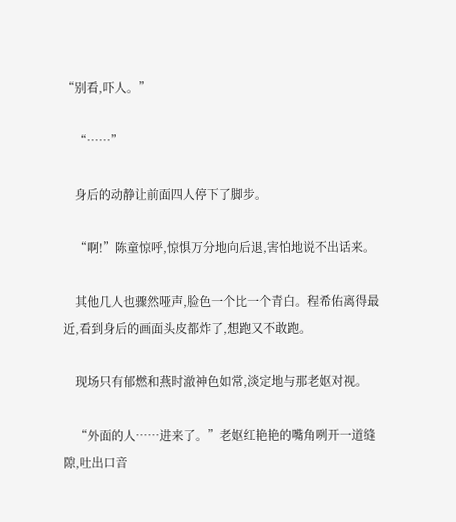“别看,吓人。”

    “……”

    身后的动静让前面四人停下了脚步。

    “啊!”陈童惊呼,惊惧万分地向后退,害怕地说不出话来。

    其他几人也骤然哑声,脸色一个比一个青白。程希佑离得最近,看到身后的画面头皮都炸了,想跑又不敢跑。

    现场只有郁燃和燕时澈神色如常,淡定地与那老妪对视。

    “外面的人……进来了。”老妪红艳艳的嘴角咧开一道缝隙,吐出口音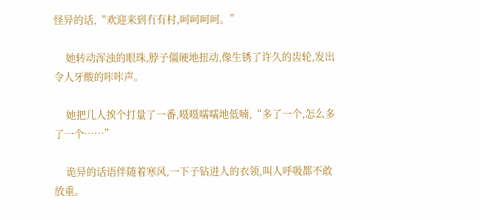怪异的话,“欢迎来到冇有村,呵呵呵呵。”

    她转动浑浊的眼珠,脖子僵硬地扭动,像生锈了许久的齿轮,发出令人牙酸的咔咔声。

    她把几人挨个打量了一番,嗫嗫嚅嚅地低喃,“多了一个,怎么多了一个……”

    诡异的话语伴随着寒风,一下子钻进人的衣领,叫人呼吸都不敢放重。